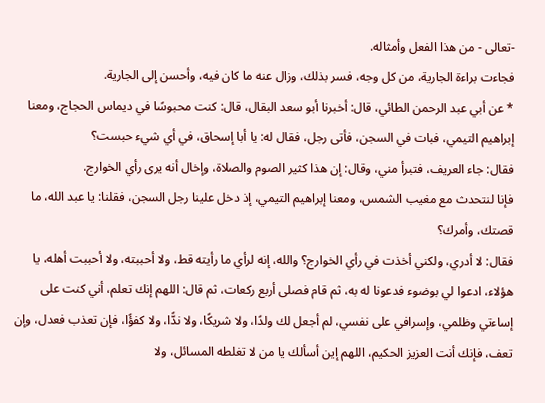-تعالى - من هذا الفعل وأمثاله.
فجاءت براءة الجارية، من كل وجه، فسر بذلك، وزال عنه ما كان فيه، وأحسن إلى الجارية.
* عن أبي عبد الرحمن الطائي، قال: أخبرنا أبو سعد البقال، قال: كنت محبوسًا في ديماس الحجاج، ومعنا إبراهيم التيمي، فبات في السجن، فأتى رجل، فقال له: يا أبا إسحاق، في أي شيء حبست؟
فقال: جاء العريف، فتبرأ مني، وقال: إن هذا كثير الصوم والصلاة، وإخال أنه يرى رأي الخوارج.
فإنا لنتحدث مع مغيب الشمس، ومعنا إبراهيم التيمي، إذ دخل علينا رجل السجن، فقلنا: يا عبد الله، ما قصتك، وأمرك؟
فقال: لا أدري، ولكني أخذت في رأي الخوارج؟ والله، إنه لرأي ما رأيته قط، ولا أحببته، ولا أحببت أهله، يا هؤلاء، ادعوا لي بوضوء فدعونا له به، ثم قام فصلى أربع ركعات، ثم قال: اللهم إنك تعلم، أني كنت على إساءتي وظلمي، وإسرافي على نفسي، لم أجعل لك ولدًا، ولا شريكًا، ولا ندًّا، ولا كفؤًا، فإن تعذب فعدل، وإن تعف، فإنك أنت العزيز الحكيم، اللهم إين أسألك يا من لا تغلطه المسائل، ولا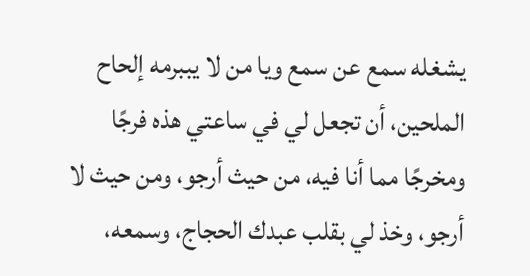يشغله سمع عن سمع ويا من لا يببرمه إلحاح الملحين، أن تجعل لي في ساعتي هذه فرجًا ومخرجًا مما أنا فيه، من حيث أرجو، ومن حيث لا أرجو، وخذ لي بقلب عبدك الحجاج، وسمعه،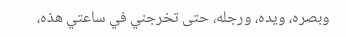وبصره، ويده، ورجله، حتى تخرجني في ساعتي هذه،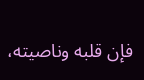فإن قلبه وناصيته،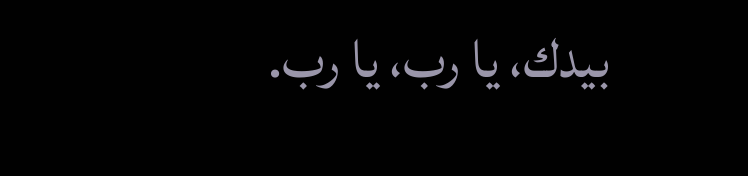بيدك، يا رب، يا رب.